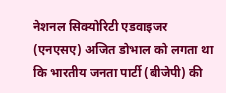नेशनल सिक्योरिटी एडवाइजर (एनएसए) अजित डोभाल को लगता था कि भारतीय जनता पार्टी (बीजेपी) की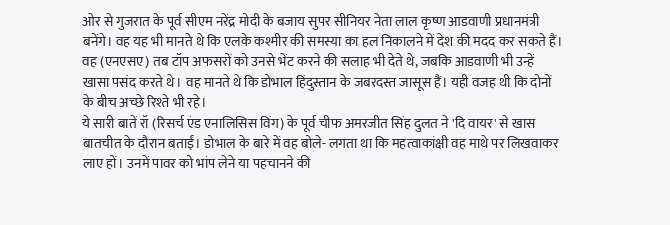ओर से गुजरात के पूर्व सीएम नरेंद्र मोदी के बजाय सुपर सीनियर नेता लाल कृष्ण आडवाणी प्रधानमंत्री बनेंगे। वह यह भी मानते थे कि एलके कश्मीर की समस्या का हल निकालने में देश की मदद कर सकते हैं। वह (एनएसए) तब टॉप अफसरों को उनसे भेंट करने की सलाह भी देते थे, जबकि आडवाणी भी उन्हें खासा पसंद करते थे। वह मानते थे कि डोभाल हिंदुस्तान के जबरदस्त जासूस हैं। यही वजह थी कि दोनों के बीच अच्छे रिश्ते भी रहे।
ये सारी बातें रॉ (रिसर्च एंड एनालिसिस विंग) के पूर्व चीफ अमरजीत सिंह दुलत ने 'दि वायर' से खास बातचीत के दौरान बताईं। डोभाल के बारे में वह बोले- लगता था कि महत्वाकांक्षी वह माथे पर लिखवाकर लाए हों। उनमें पावर को भांप लेने या पहचानने की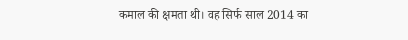कमाल की क्षमता थी। वह सिर्फ साल 2014 का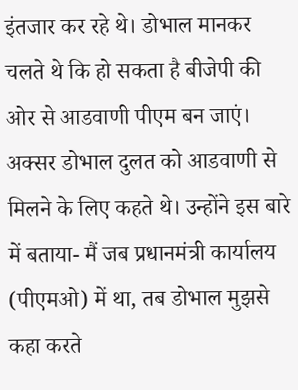इंतजार कर रहे थे। डोभाल मानकर चलते थे कि हो सकता है बीजेपी की ओर से आडवाणी पीएम बन जाएं।
अक्सर डोभाल दुलत को आडवाणी से मिलने के लिए कहते थे। उन्होंने इस बारे में बताया- मैं जब प्रधानमंत्री कार्यालय (पीएमओ) में था, तब डोभाल मुझसे कहा करते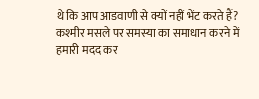थे कि आप आडवाणी से क्यों नहीं भेंट करते हैं? कश्मीर मसले पर समस्या का समाधान करने में हमारी मदद कर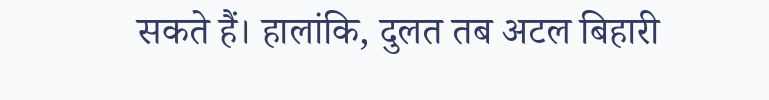सकते हैं। हालांकि, दुलत तब अटल बिहारी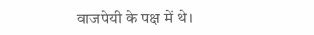वाजपेयी के पक्ष में थे।